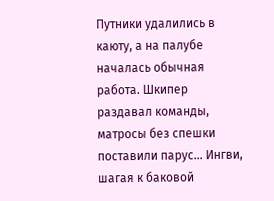Путники удалились в каюту, а на палубе началась обычная работа. Шкипер раздавал команды, матросы без спешки поставили парус... Ингви, шагая к баковой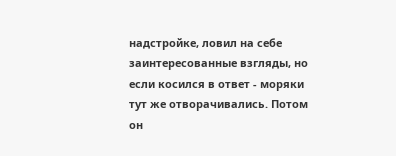надстройке, ловил на себе заинтересованные взгляды, но если косился в ответ - моряки тут же отворачивались. Потом он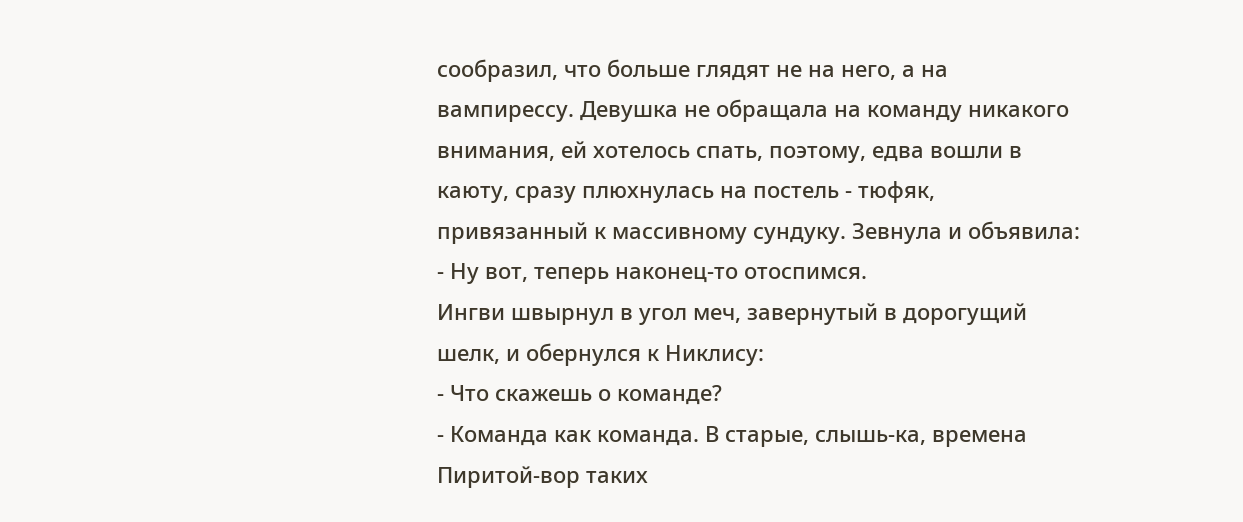сообразил, что больше глядят не на него, а на вампирессу. Девушка не обращала на команду никакого внимания, ей хотелось спать, поэтому, едва вошли в каюту, сразу плюхнулась на постель - тюфяк, привязанный к массивному сундуку. Зевнула и объявила:
- Ну вот, теперь наконец-то отоспимся.
Ингви швырнул в угол меч, завернутый в дорогущий шелк, и обернулся к Никлису:
- Что скажешь о команде?
- Команда как команда. В старые, слышь-ка, времена Пиритой-вор таких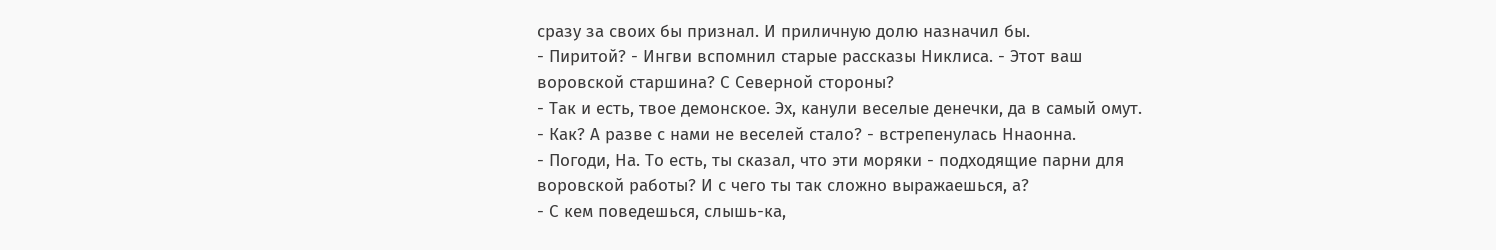сразу за своих бы признал. И приличную долю назначил бы.
- Пиритой? - Ингви вспомнил старые рассказы Никлиса. - Этот ваш воровской старшина? С Северной стороны?
- Так и есть, твое демонское. Эх, канули веселые денечки, да в самый омут.
- Как? А разве с нами не веселей стало? - встрепенулась Ннаонна.
- Погоди, На. То есть, ты сказал, что эти моряки - подходящие парни для воровской работы? И с чего ты так сложно выражаешься, а?
- С кем поведешься, слышь-ка,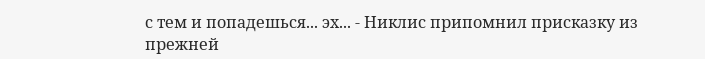с тем и попадешься... эх... - Никлис припомнил присказку из прежней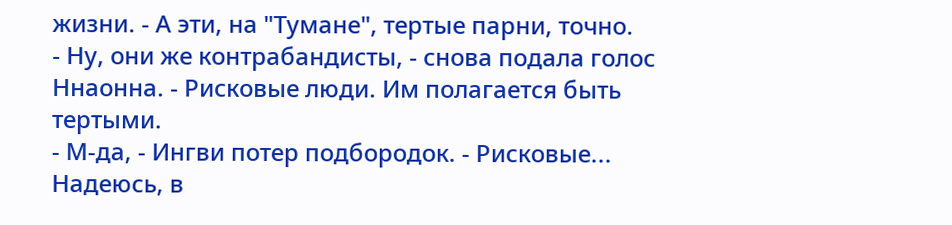жизни. - А эти, на "Тумане", тертые парни, точно.
- Ну, они же контрабандисты, - снова подала голос Ннаонна. - Рисковые люди. Им полагается быть тертыми.
- М-да, - Ингви потер подбородок. - Рисковые... Надеюсь, в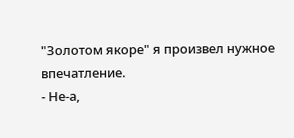"Золотом якоре" я произвел нужное впечатление.
- Не-а,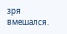зря вмешался.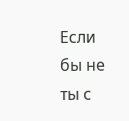Если бы не ты с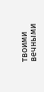твоими вечными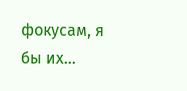фокусам, я бы их...